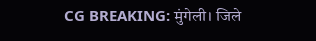CG BREAKING: मुंगेली। जिले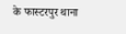के फास्टरपुर थाना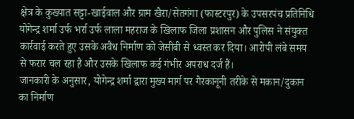क्षेत्र के कुख्यात सट्टा-खाईवाल और ग्राम खैरा/सेतगंगा (फास्टरपुर) के उपसरपंच प्रतिनिधि योगेन्द्र शर्मा उर्फ भर्रा उर्फ लाला महराज के खिलाफ जिला प्रशासन और पुलिस ने संयुक्त कार्रवाई करते हुए उसके अवैध निर्माण को जेसीबी से ध्वस्त कर दिया। आरोपी लंबे समय से फरार चल रहा है और उसके खिलाफ कई गंभीर अपराध दर्ज हैं।
जानकारी के अनुसार, योगेन्द्र शर्मा द्वारा मुख्य मार्ग पर गैरकानूनी तरीके से मकान/दुकान का निर्माण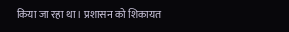किया जा रहा था। प्रशासन को शिकायत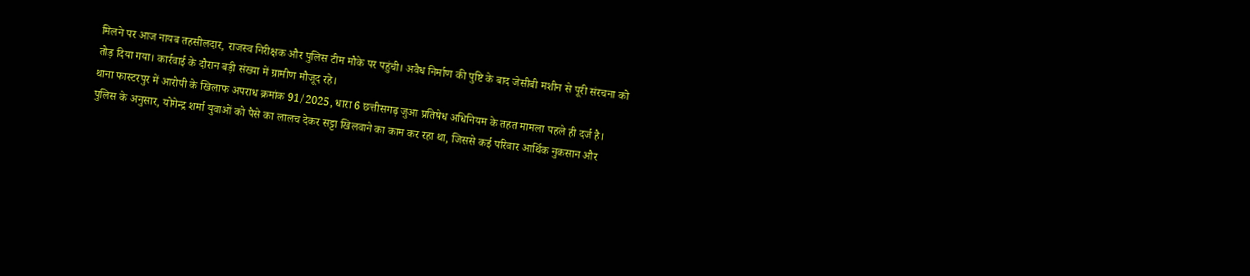मिलने पर आज नायब तहसीलदार, राजस्व निरीक्षक और पुलिस टीम मौके पर पहुंची। अवैध निर्माण की पुष्टि के बाद जेसीबी मशीन से पूरी संरचना को तोड़ दिया गया। कार्रवाई के दौरान बड़ी संख्या में ग्रामीण मौजूद रहे।
थाना फास्टरपुर में आरोपी के खिलाफ अपराध क्रमांक 91/2025, धारा 6 छत्तीसगढ़ जुआ प्रतिषेध अधिनियम के तहत मामला पहले ही दर्ज है। पुलिस के अनुसार, योगेन्द्र शर्मा युवाओं को पैसे का लालच देकर सट्टा खिलवाने का काम कर रहा था, जिससे कई परिवार आर्थिक नुकसान और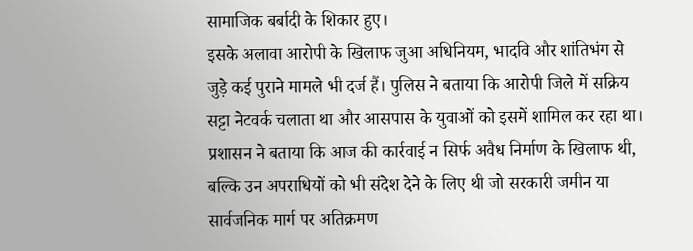सामाजिक बर्बादी के शिकार हुए।
इसके अलावा आरोपी के खिलाफ जुआ अधिनियम, भादवि और शांतिभंग से जुड़े कई पुराने मामले भी दर्ज हैं। पुलिस ने बताया कि आरोपी जिले में सक्रिय सट्टा नेटवर्क चलाता था और आसपास के युवाओं को इसमें शामिल कर रहा था।
प्रशासन ने बताया कि आज की कार्रवाई न सिर्फ अवैध निर्माण के खिलाफ थी, बल्कि उन अपराधियों को भी संदेश देने के लिए थी जो सरकारी जमीन या सार्वजनिक मार्ग पर अतिक्रमण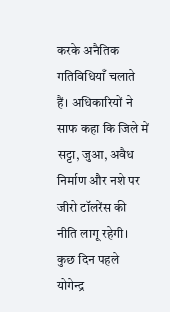करके अनैतिक गतिविधियाँ चलाते हैं। अधिकारियों ने साफ कहा कि जिले में सट्टा, जुआ, अवैध निर्माण और नशे पर जीरो टॉलरेंस की नीति लागू रहेगी।
कुछ दिन पहले योगेन्द्र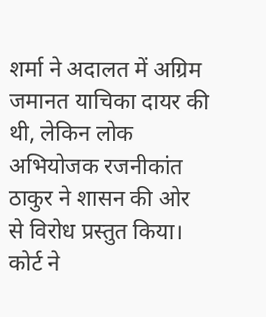शर्मा ने अदालत में अग्रिम जमानत याचिका दायर की थी, लेकिन लोक अभियोजक रजनीकांत ठाकुर ने शासन की ओर से विरोध प्रस्तुत किया। कोर्ट ने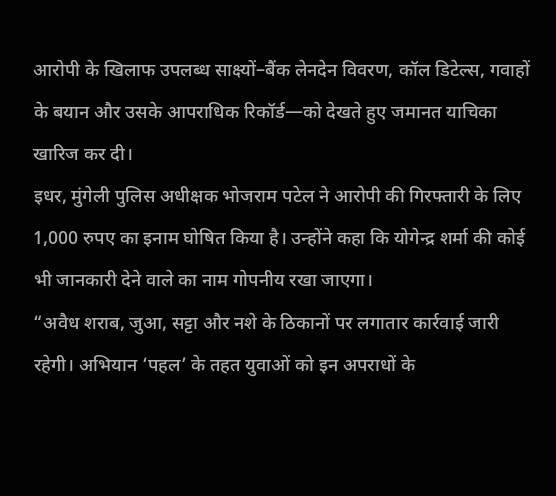आरोपी के खिलाफ उपलब्ध साक्ष्यों–बैंक लेनदेन विवरण, कॉल डिटेल्स, गवाहों के बयान और उसके आपराधिक रिकॉर्ड—को देखते हुए जमानत याचिका खारिज कर दी।
इधर, मुंगेली पुलिस अधीक्षक भोजराम पटेल ने आरोपी की गिरफ्तारी के लिए 1,000 रुपए का इनाम घोषित किया है। उन्होंने कहा कि योगेन्द्र शर्मा की कोई भी जानकारी देने वाले का नाम गोपनीय रखा जाएगा।
“अवैध शराब, जुआ, सट्टा और नशे के ठिकानों पर लगातार कार्रवाई जारी रहेगी। अभियान ‘पहल’ के तहत युवाओं को इन अपराधों के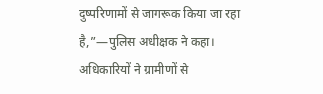दुष्परिणामों से जागरूक किया जा रहा है,”—पुलिस अधीक्षक ने कहा।
अधिकारियों ने ग्रामीणों से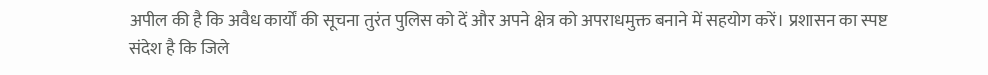अपील की है कि अवैध कार्यों की सूचना तुरंत पुलिस को दें और अपने क्षेत्र को अपराधमुक्त बनाने में सहयोग करें। प्रशासन का स्पष्ट संदेश है कि जिले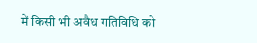में किसी भी अवैध गतिविधि को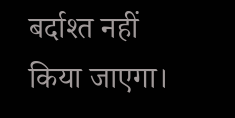बर्दाश्त नहीं किया जाएगा।